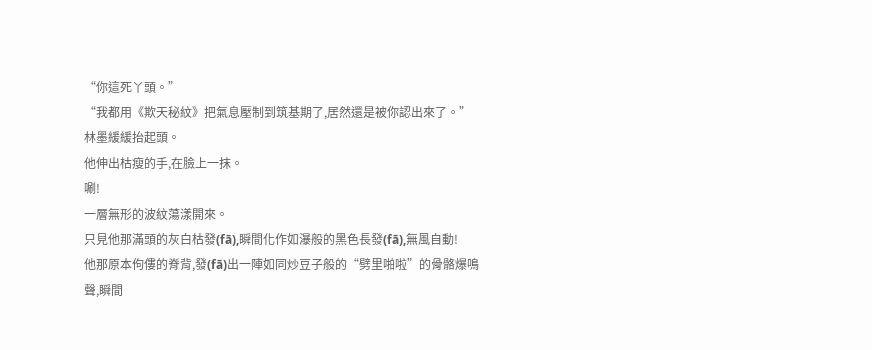“你這死丫頭。”
“我都用《欺天秘紋》把氣息壓制到筑基期了,居然還是被你認出來了。”
林墨緩緩抬起頭。
他伸出枯瘦的手,在臉上一抹。
唰!
一層無形的波紋蕩漾開來。
只見他那滿頭的灰白枯發(fā),瞬間化作如瀑般的黑色長發(fā),無風自動!
他那原本佝僂的脊背,發(fā)出一陣如同炒豆子般的“劈里啪啦”的骨骼爆鳴聲,瞬間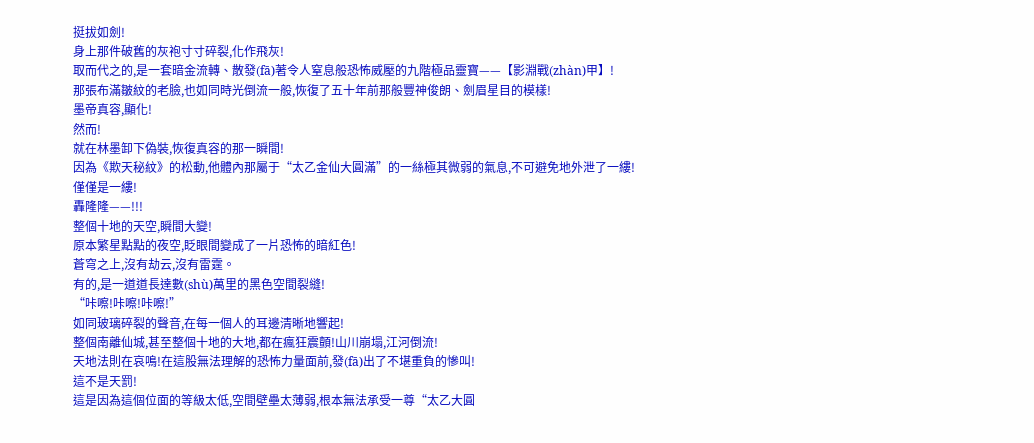挺拔如劍!
身上那件破舊的灰袍寸寸碎裂,化作飛灰!
取而代之的,是一套暗金流轉、散發(fā)著令人窒息般恐怖威壓的九階極品靈寶——【影淵戰(zhàn)甲】!
那張布滿皺紋的老臉,也如同時光倒流一般,恢復了五十年前那般豐神俊朗、劍眉星目的模樣!
墨帝真容,顯化!
然而!
就在林墨卸下偽裝,恢復真容的那一瞬間!
因為《欺天秘紋》的松動,他體內那屬于“太乙金仙大圓滿”的一絲極其微弱的氣息,不可避免地外泄了一縷!
僅僅是一縷!
轟隆隆——!!!
整個十地的天空,瞬間大變!
原本繁星點點的夜空,眨眼間變成了一片恐怖的暗紅色!
蒼穹之上,沒有劫云,沒有雷霆。
有的,是一道道長達數(shù)萬里的黑色空間裂縫!
“咔嚓!咔嚓!咔嚓!”
如同玻璃碎裂的聲音,在每一個人的耳邊清晰地響起!
整個南離仙城,甚至整個十地的大地,都在瘋狂震顫!山川崩塌,江河倒流!
天地法則在哀鳴!在這股無法理解的恐怖力量面前,發(fā)出了不堪重負的慘叫!
這不是天罰!
這是因為這個位面的等級太低,空間壁壘太薄弱,根本無法承受一尊“太乙大圓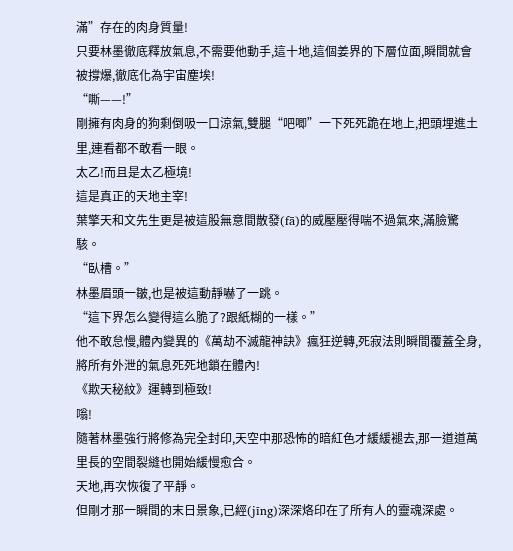滿”存在的肉身質量!
只要林墨徹底釋放氣息,不需要他動手,這十地,這個姜界的下層位面,瞬間就會被撐爆,徹底化為宇宙塵埃!
“嘶——!”
剛擁有肉身的狗剩倒吸一口涼氣,雙腿“吧唧”一下死死跪在地上,把頭埋進土里,連看都不敢看一眼。
太乙!而且是太乙極境!
這是真正的天地主宰!
葉擎天和文先生更是被這股無意間散發(fā)的威壓壓得喘不過氣來,滿臉驚駭。
“臥槽。”
林墨眉頭一皺,也是被這動靜嚇了一跳。
“這下界怎么變得這么脆了?跟紙糊的一樣。”
他不敢怠慢,體內變異的《萬劫不滅龍神訣》瘋狂逆轉,死寂法則瞬間覆蓋全身,將所有外泄的氣息死死地鎖在體內!
《欺天秘紋》運轉到極致!
嗡!
隨著林墨強行將修為完全封印,天空中那恐怖的暗紅色才緩緩褪去,那一道道萬里長的空間裂縫也開始緩慢愈合。
天地,再次恢復了平靜。
但剛才那一瞬間的末日景象,已經(jīng)深深烙印在了所有人的靈魂深處。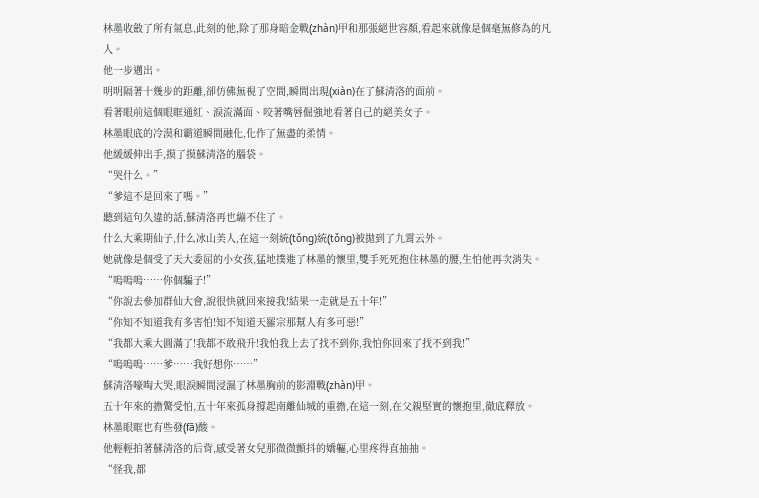林墨收斂了所有氣息,此刻的他,除了那身暗金戰(zhàn)甲和那張絕世容顏,看起來就像是個毫無修為的凡人。
他一步邁出。
明明隔著十幾步的距離,卻仿佛無視了空間,瞬間出現(xiàn)在了蘇清洛的面前。
看著眼前這個眼眶通紅、淚流滿面、咬著嘴唇倔強地看著自己的絕美女子。
林墨眼底的冷漠和霸道瞬間融化,化作了無盡的柔情。
他緩緩伸出手,摸了摸蘇清洛的腦袋。
“哭什么。”
“爹這不是回來了嗎。”
聽到這句久違的話,蘇清洛再也繃不住了。
什么大乘期仙子,什么冰山美人,在這一刻統(tǒng)統(tǒng)被拋到了九霄云外。
她就像是個受了天大委屈的小女孩,猛地撲進了林墨的懷里,雙手死死抱住林墨的腰,生怕他再次消失。
“嗚嗚嗚……你個騙子!”
“你說去參加群仙大會,說很快就回來接我!結果一走就是五十年!”
“你知不知道我有多害怕!知不知道天羅宗那幫人有多可惡!”
“我都大乘大圓滿了!我都不敢飛升!我怕我上去了找不到你,我怕你回來了找不到我!”
“嗚嗚嗚……爹……我好想你……”
蘇清洛嚎啕大哭,眼淚瞬間浸濕了林墨胸前的影淵戰(zhàn)甲。
五十年來的擔驚受怕,五十年來孤身撐起南離仙城的重擔,在這一刻,在父親堅實的懷抱里,徹底釋放。
林墨眼眶也有些發(fā)酸。
他輕輕拍著蘇清洛的后背,感受著女兒那微微顫抖的嬌軀,心里疼得直抽抽。
“怪我,都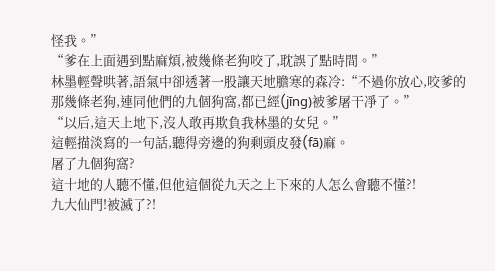怪我。”
“爹在上面遇到點麻煩,被幾條老狗咬了,耽誤了點時間。”
林墨輕聲哄著,語氣中卻透著一股讓天地膽寒的森冷:“不過你放心,咬爹的那幾條老狗,連同他們的九個狗窩,都已經(jīng)被爹屠干凈了。”
“以后,這天上地下,沒人敢再欺負我林墨的女兒。”
這輕描淡寫的一句話,聽得旁邊的狗剩頭皮發(fā)麻。
屠了九個狗窩?
這十地的人聽不懂,但他這個從九天之上下來的人怎么會聽不懂?!
九大仙門!被滅了?!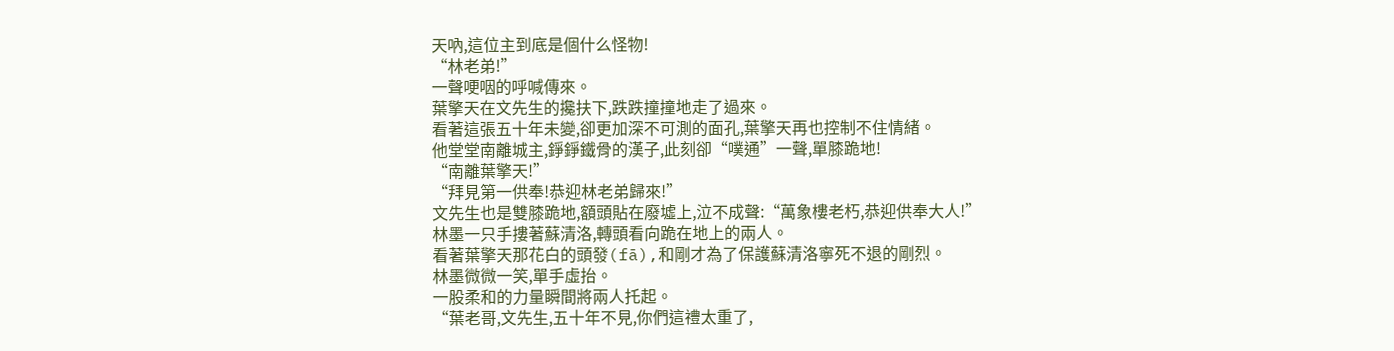天吶,這位主到底是個什么怪物!
“林老弟!”
一聲哽咽的呼喊傳來。
葉擎天在文先生的攙扶下,跌跌撞撞地走了過來。
看著這張五十年未變,卻更加深不可測的面孔,葉擎天再也控制不住情緒。
他堂堂南離城主,錚錚鐵骨的漢子,此刻卻“噗通”一聲,單膝跪地!
“南離葉擎天!”
“拜見第一供奉!恭迎林老弟歸來!”
文先生也是雙膝跪地,額頭貼在廢墟上,泣不成聲:“萬象樓老朽,恭迎供奉大人!”
林墨一只手摟著蘇清洛,轉頭看向跪在地上的兩人。
看著葉擎天那花白的頭發(fā),和剛才為了保護蘇清洛寧死不退的剛烈。
林墨微微一笑,單手虛抬。
一股柔和的力量瞬間將兩人托起。
“葉老哥,文先生,五十年不見,你們這禮太重了,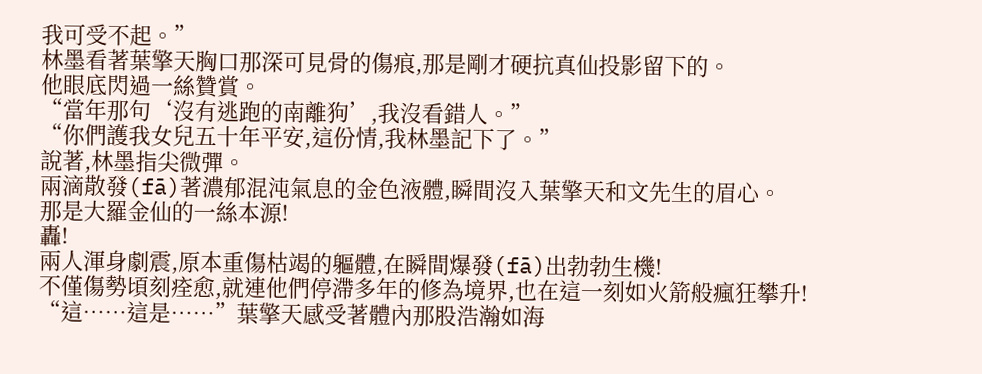我可受不起。”
林墨看著葉擎天胸口那深可見骨的傷痕,那是剛才硬抗真仙投影留下的。
他眼底閃過一絲贊賞。
“當年那句‘沒有逃跑的南離狗’,我沒看錯人。”
“你們護我女兒五十年平安,這份情,我林墨記下了。”
說著,林墨指尖微彈。
兩滴散發(fā)著濃郁混沌氣息的金色液體,瞬間沒入葉擎天和文先生的眉心。
那是大羅金仙的一絲本源!
轟!
兩人渾身劇震,原本重傷枯竭的軀體,在瞬間爆發(fā)出勃勃生機!
不僅傷勢頃刻痊愈,就連他們停滯多年的修為境界,也在這一刻如火箭般瘋狂攀升!
“這……這是……”葉擎天感受著體內那股浩瀚如海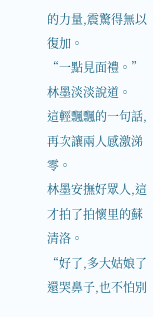的力量,震驚得無以復加。
“一點見面禮。”林墨淡淡說道。
這輕飄飄的一句話,再次讓兩人感激涕零。
林墨安撫好眾人,這才拍了拍懷里的蘇清洛。
“好了,多大姑娘了還哭鼻子,也不怕別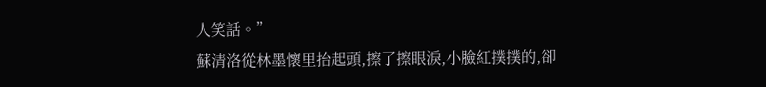人笑話。”
蘇清洛從林墨懷里抬起頭,擦了擦眼淚,小臉紅撲撲的,卻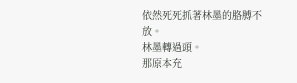依然死死抓著林墨的胳膊不放。
林墨轉過頭。
那原本充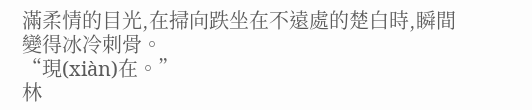滿柔情的目光,在掃向跌坐在不遠處的楚白時,瞬間變得冰冷刺骨。
“現(xiàn)在。”
林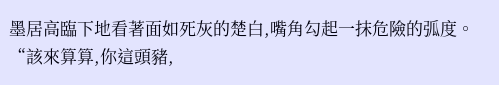墨居高臨下地看著面如死灰的楚白,嘴角勾起一抹危險的弧度。
“該來算算,你這頭豬,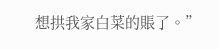想拱我家白菜的賬了。”